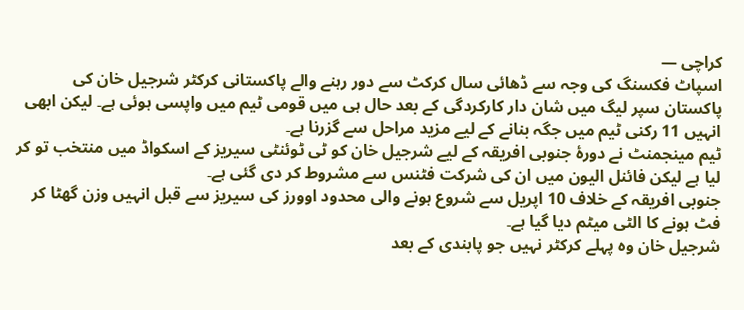کراچی —
اسپاٹ فکسنگ کی وجہ سے ڈھائی سال کرکٹ سے دور رہنے والے پاکستانی کرکٹر شرجیل خان کی پاکستان سپر لیگ میں شان دار کارکردگی کے بعد حال ہی میں قومی ٹیم میں واپسی ہوئی ہے۔ لیکن ابھی انہیں 11 رکنی ٹیم میں جگہ بنانے کے لیے مزید مراحل سے گزرنا ہے۔
ٹیم مینجمنٹ نے دورۂ جنوبی افریقہ کے لیے شرجیل خان کو ٹی ٹوئنٹی سیریز کے اسکواڈ میں منتخب تو کر لیا ہے لیکن فائنل الیون میں ان کی شرکت فٹنس سے مشروط کر دی گئی ہے۔
جنوبی افریقہ کے خلاف 10 اپریل سے شروع ہونے والی محدود اوورز کی سیریز سے قبل انہیں وزن گھٹا کر فٹ ہونے کا الٹی میٹم دیا گیا ہے۔
شرجیل خان وہ پہلے کرکٹر نہیں جو پابندی کے بعد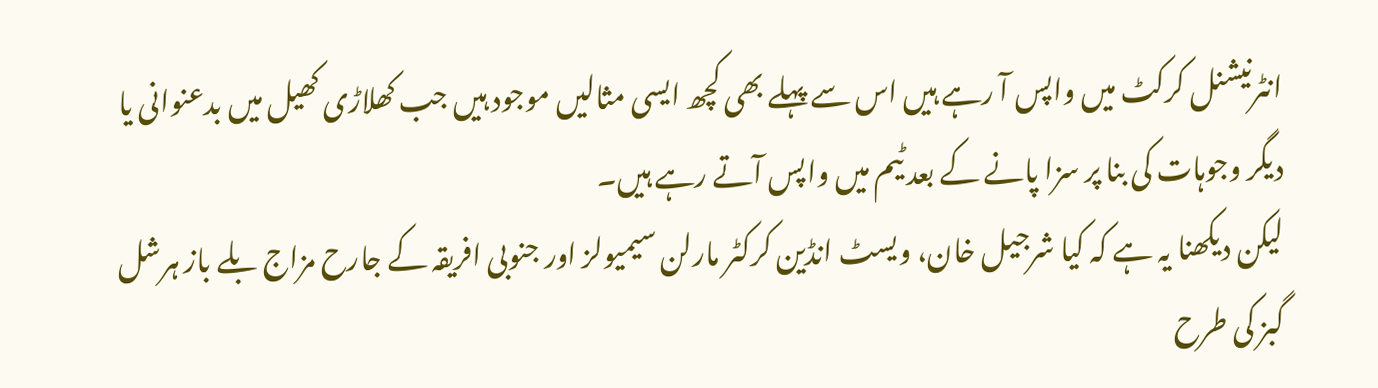انٹرنیشنل کرکٹ میں واپس آ رہے ہیں اس سے پہلے بھی کچھ ایسی مثالیں موجود ہیں جب کھلاڑی کھیل میں بدعنوانی یا دیگر وجوہات کی بنا پر سزا پانے کے بعد ٹیم میں واپس آتے رہے ہیں۔
لیکن دیکھنا یہ ہے کہ کیا شرجیل خان، ویسٹ انڈین کرکٹر مارلن سیمیولز اور جنوبی افریقہ کے جارح مزاج بلے باز ہرشل گبز کی طرح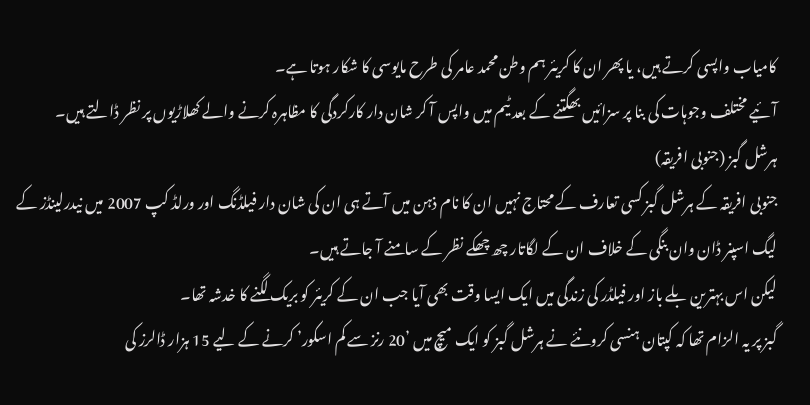کامیاب واپسی کرتے ہیں، یا پھر ان کا کریئر ہم وطن محمد عامر کی طرح مایوسی کا شکار ہوتا ہے۔
آئیے مختلف وجوہات کی بنا پر سزائیں بھگتنے کے بعد ٹیم میں واپس آ کر شان دار کارکردگی کا مظاہرہ کرنے والے کھلاڑیوں پر نظر ڈالتے ہیں۔
ہرشل گبز (جنوبی افریقہ)
جنوبی افریقہ کے ہرشل گبز کسی تعارف کے محتاج نہیں ان کا نام ذہن میں آتے ہی ان کی شان دار فیلڈنگ اور ورلڈ کپ 2007 میں نیدرلینڈز کے لیگ اسپنر ڈان وان بنگی کے خلاف ان کے لگاتار چھ چھکے نظر کے سامنے آ جاتے ہیں۔
لیکن اس بہترین بلے باز اور فیلڈر کی زندگی میں ایک ایسا وقت بھی آیا جب ان کے کریئر کو بریک لگنے کا خدشہ تھا۔
گبز پر یہ الزام تھا کہ کپتان ہنسی کرونئے نے ہرشل گبز کو ایک میچ میں ’20 رنز سے کم اسکور’ کرنے کے لیے 15 ہزار ڈالرز کی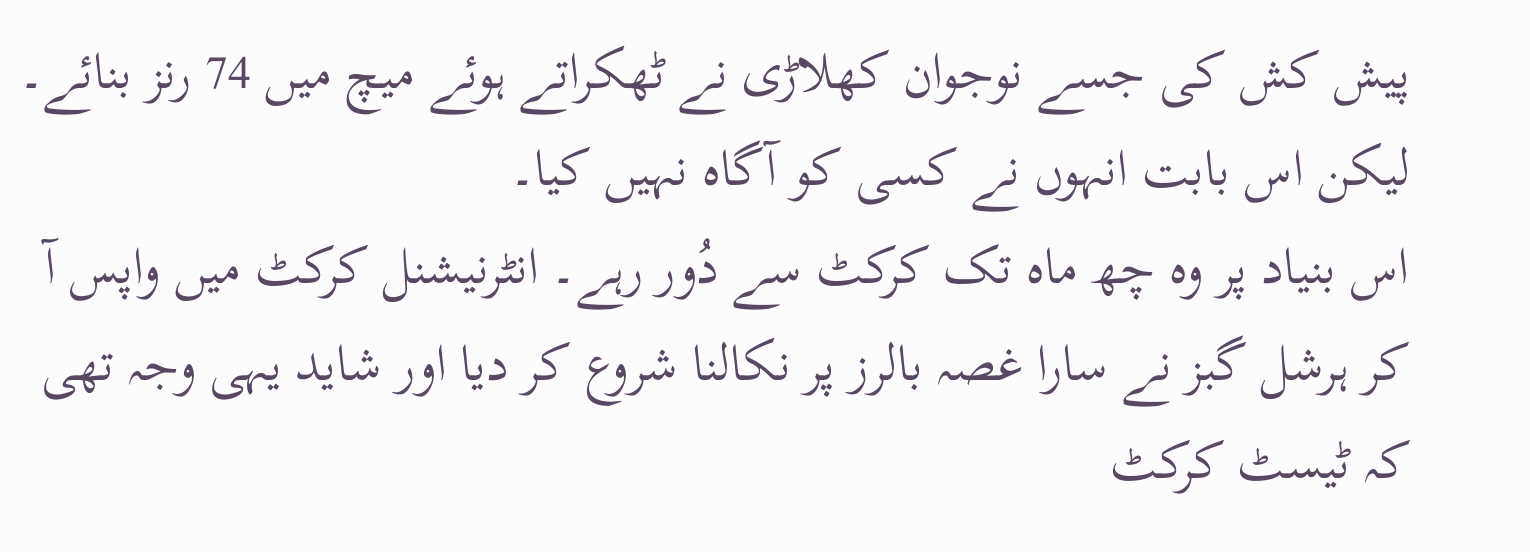پیش کش کی جسے نوجوان کھلاڑی نے ٹھکراتے ہوئے میچ میں 74 رنز بنائے۔ لیکن اس بابت انہوں نے کسی کو آگاہ نہیں کیا۔
اس بنیاد پر وہ چھ ماہ تک کرکٹ سے دُور رہے۔ انٹرنیشنل کرکٹ میں واپس آ کر ہرشل گبز نے سارا غصہ بالرز پر نکالنا شروع کر دیا اور شاید یہی وجہ تھی کہ ٹیسٹ کرکٹ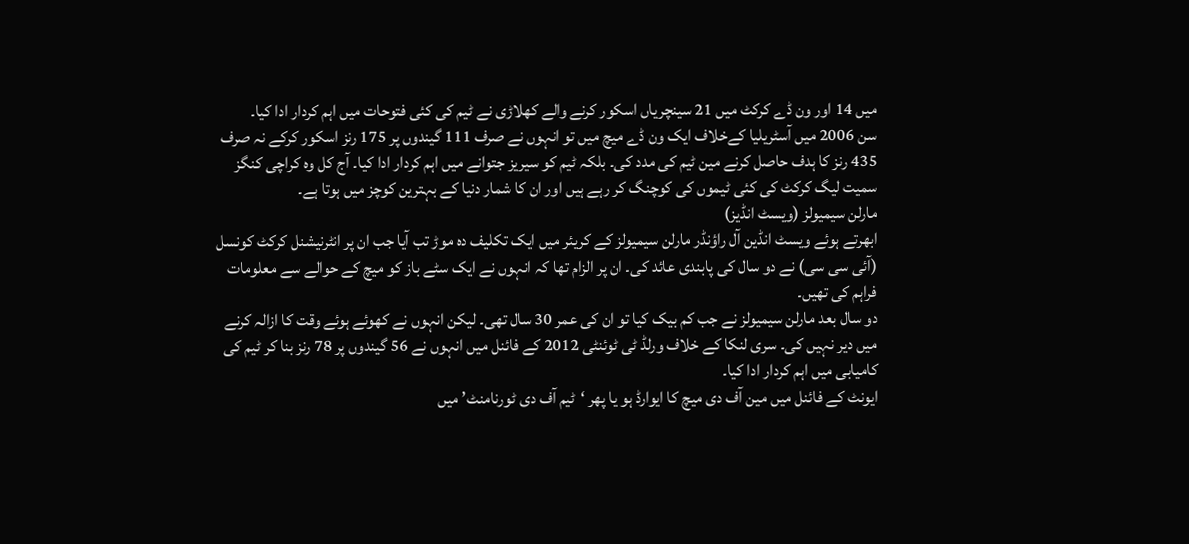میں 14 اور ون ڈے کرکٹ میں 21 سینچریاں اسکور کرنے والے کھلاڑی نے ٹیم کی کئی فتوحات میں اہم کردار ادا کیا۔
سن 2006 میں آسٹریلیا کےخلاف ایک ون ڈے میچ میں تو انہوں نے صرف 111 گیندوں پر 175 رنز اسکور کرکے نہ صرف 435 رنز کا ہدف حاصل کرنے مین ٹیم کی مدد کی۔ بلکہ ٹیم کو سیریز جتوانے میں اہم کردار ادا کیا۔ آج کل وہ کراچی کنگز سمیت لیگ کرکٹ کی کئی ٹیموں کی کوچنگ کر رہے ہیں اور ان کا شمار دنیا کے بہترین کوچز میں ہوتا ہے۔
مارلن سیمیولز (ویسٹ انڈیز)
ابھرتے ہوئے ویسٹ انڈین آل راؤنڈر مارلن سیمیولز کے کریئر میں ایک تکلیف دہ موڑ تب آیا جب ان پر انٹرنیشنل کرکٹ کونسل (آئی سی سی) نے دو سال کی پابندی عائد کی۔ ان پر الزام تھا کہ انہوں نے ایک سٹے باز کو میچ کے حوالے سے معلومات فراہم کی تھیں۔
دو سال بعد مارلن سیمیولز نے جب کم بیک کیا تو ان کی عمر 30 سال تھی۔ لیکن انہوں نے کھوئے ہوئے وقت کا ازالہ کرنے میں دیر نہیں کی۔ سری لنکا کے خلاف ورلڈ ٹی ٹوئنٹی 2012 کے فائنل میں انہوں نے 56 گیندوں پر 78 رنز بنا کر ٹیم کی کامیابی میں اہم کردار ادا کیا۔
ایونٹ کے فائنل میں مین آف دی میچ کا ایوارڈ ہو یا پھر ‘ٹیم آف دی ٹورنامنٹ’ میں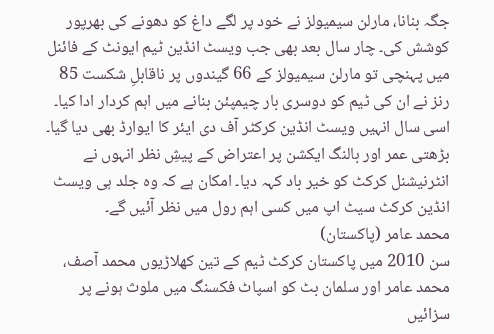جگہ بنانا، مارلن سیمیولز نے خود پر لگے داغ کو دھونے کی بھرپور کوشش کی۔ چار سال بعد بھی جب ویسٹ انڈین ٹیم ایونٹ کے فائنل میں پہنچی تو مارلن سیمیولز کے 66 گیندوں پر ناقابلِ شکست 85 رنز نے ان کی ٹیم کو دوسری بار چیمپئن بنانے میں اہم کردار ادا کیا۔
اسی سال انہیں ویسٹ انڈین کرکٹر آف دی ایئر کا ایوارڈ بھی دیا گیا۔ بڑھتی عمر اور بالنگ ایکشن پر اعتراض کے پیشِ نظر انہوں نے انٹرنیشنل کرکٹ کو خیر باد کہہ دیا۔ امکان ہے کہ وہ جلد ہی ویسٹ انڈین کرکٹ سیٹ اپ میں کسی اہم رول میں نظر آئیں گے۔
محمد عامر (پاکستان)
سن 2010 میں پاکستان کرکٹ ٹیم کے تین کھلاڑیوں محمد آصف، محمد عامر اور سلمان بٹ کو اسپاٹ فکسنگ میں ملوث ہونے پر سزائیں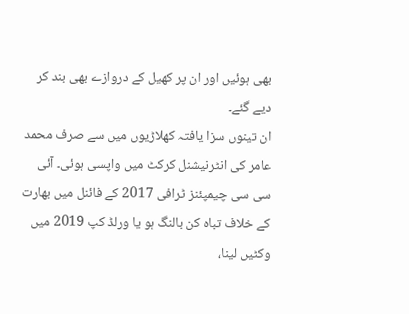بھی ہوئیں اور ان پر کھیل کے دروازے بھی بند کر دیے گئے۔
ان تینوں سزا یافتہ کھلاڑیوں میں سے صرف محمد عامر کی انٹرنیشنل کرکٹ میں واپسی ہوئی۔ آئی سی سی چیمپئنز ٹرافی 2017 کے فائنل میں بھارت کے خلاف تباہ کن بالنگ ہو یا ورلڈ کپ 2019 میں وکٹیں لینا،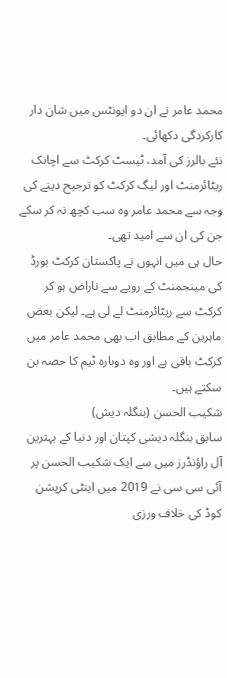محمد عامر نے ان دو ایونٹس میں شان دار کارکردگی دکھائی۔
نئے بالرز کی آمد، ٹیسٹ کرکٹ سے اچانک ریٹائرمنٹ اور لیگ کرکٹ کو ترجیح دینے کی وجہ سے محمد عامر وہ سب کچھ نہ کر سکے جن کی ان سے امید تھی۔
حال ہی میں انہوں نے پاکستان کرکٹ بورڈ کی مینجمنٹ کے رویے سے ناراض ہو کر کرکٹ سے ریٹائرمنٹ لے لی ہے۔ لیکن بعض ماہرین کے مطابق اب بھی محمد عامر میں کرکٹ باقی ہے اور وہ دوبارہ ٹیم کا حصہ بن سکتے ہیں۔
شکیب الحسن (بنگلہ دیش)
سابق بنگلہ دیشی کپتان اور دنیا کے بہترین آل راؤنڈرز میں سے ایک شکیب الحسن پر آئی سی سی نے 2019 میں اینٹی کرپشن کوڈ کی خلاف ورزی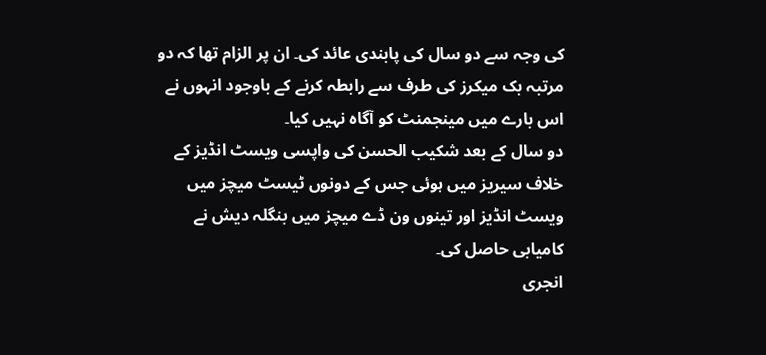کی وجہ سے دو سال کی پابندی عائد کی۔ ان پر الزام تھا کہ دو مرتبہ بک میکرز کی طرف سے رابطہ کرنے کے باوجود انہوں نے اس بارے میں مینجمنٹ کو آگاہ نہیں کیا۔
دو سال کے بعد شکیب الحسن کی واپسی ویسٹ انڈیز کے خلاف سیریز میں ہوئی جس کے دونوں ٹیسٹ میچز میں ویسٹ انڈیز اور تینوں ون ڈے میچز میں بنگلہ دیش نے کامیابی حاصل کی۔
انجری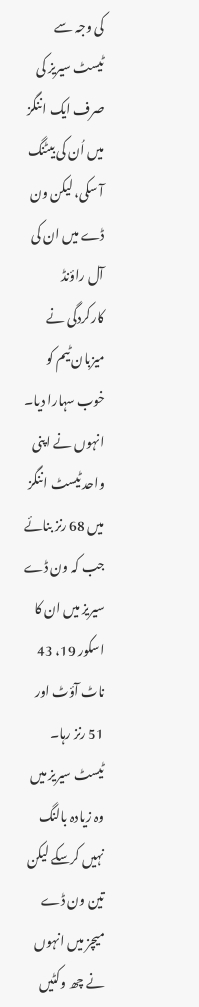کی وجہ سے ٹیسٹ سیریز کی صرف ایک اننگز میں اُن کی بیٹنگ آ سکی، لیکن ون ڈے میں ان کی آل راؤنڈ کارکردگی نے میزبان ٹیم کو خوب سہارا دیا۔
انہوں نے اپنی واحد ٹیسٹ اننگز میں 68 رنز بنائے جب کہ ون ڈے سیریز میں ان کا اسکور 19، 43 ناٹ آؤٹ اور 51 رنز رہا۔ ٹیسٹ سیریز میں وہ زیادہ بالنگ نہیں کرسکے لیکن تین ون ڈے میچز میں انہوں نے چھ وکٹیں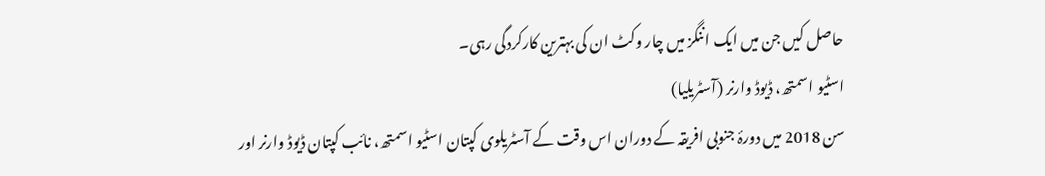حاصل کیں جن میں ایک اننگز میں چار وکٹ ان کی بہترین کارکردگی رہی۔
اسٹیو اسمتھ، ڈیوڈ وارنر (آسٹریلیا)
سن 2018 میں دورۂ جنوبی افریقہ کے دوران اس وقت کے آسٹریلوی کپتان اسٹیو اسمتھ، نائب کپتان ڈیوڈ وارنر اور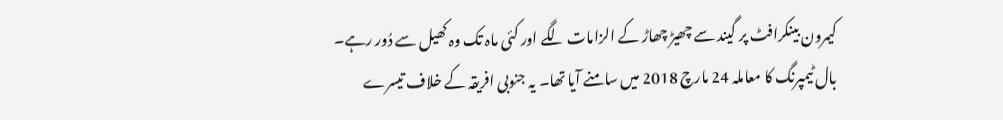کیمرون بینکرافٹ پر گیند سے چھیڑ چھاڑ کے الزامات لگے اور کئی ماہ تک وہ کھیل سے دُور رہے۔
بال ٹیمپرنگ کا معاملہ 24 مارچ 2018 میں سامنے آیا تھا۔ یہ جنوبی افریقہ کے خلاف تیسرے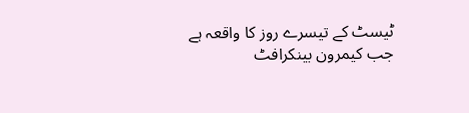ٹیسٹ کے تیسرے روز کا واقعہ ہے جب کیمرون بینکرافٹ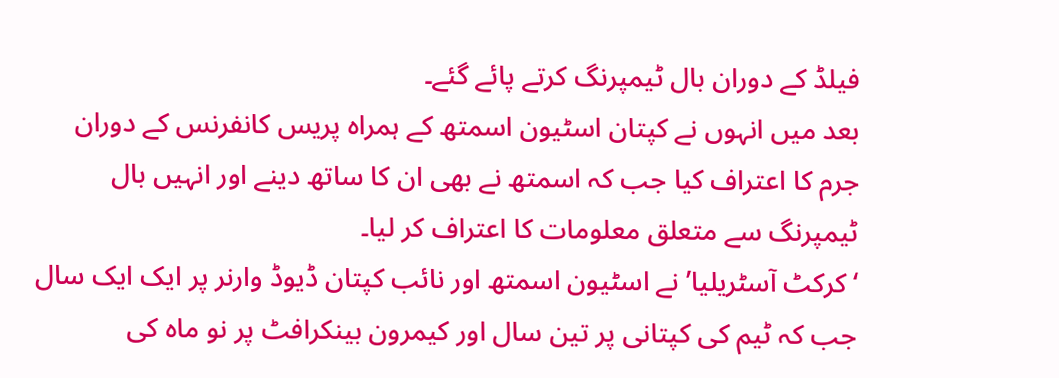فیلڈ کے دوران بال ٹیمپرنگ کرتے پائے گئے۔
بعد میں انہوں نے کپتان اسٹیون اسمتھ کے ہمراہ پریس کانفرنس کے دوران جرم کا اعتراف کیا جب کہ اسمتھ نے بھی ان کا ساتھ دینے اور انہیں بال ٹیمپرنگ سے متعلق معلومات کا اعتراف کر لیا۔
‘کرکٹ آسٹریلیا’ نے اسٹیون اسمتھ اور نائب کپتان ڈیوڈ وارنر پر ایک ایک سال جب کہ ٹیم کی کپتانی پر تین سال اور کیمرون بینکرافٹ پر نو ماہ کی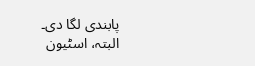پابندی لگا دی۔
البتہ، اسٹیون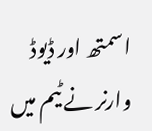اسمتھ اور ڈیوڈ وارنر نے ٹیم میں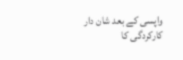واپسی کے بعد شان دار کارکردگی کا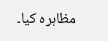مظاہرہ کیا۔